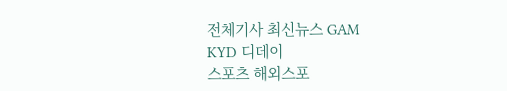전체기사 최신뉴스 GAM
KYD 디데이
스포츠 해외스포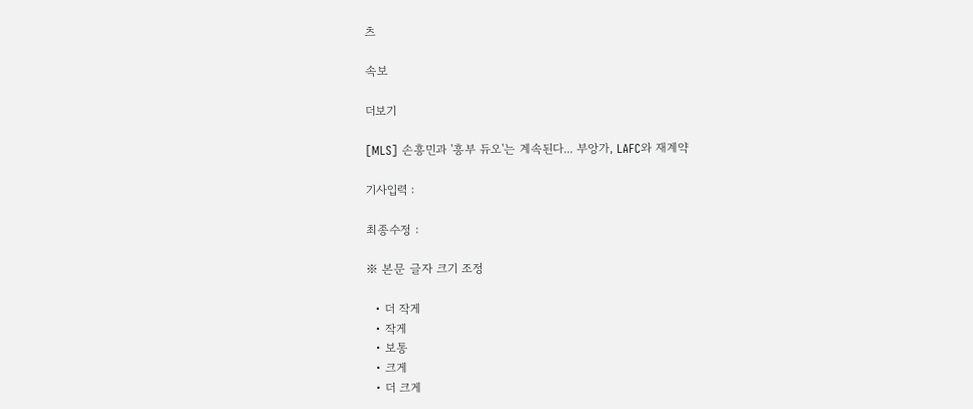츠

속보

더보기

[MLS] 손흥민과 '흥부 듀오'는 계속된다... 부앙가, LAFC와 재계약

기사입력 :

최종수정 :

※ 본문 글자 크기 조정

  • 더 작게
  • 작게
  • 보통
  • 크게
  • 더 크게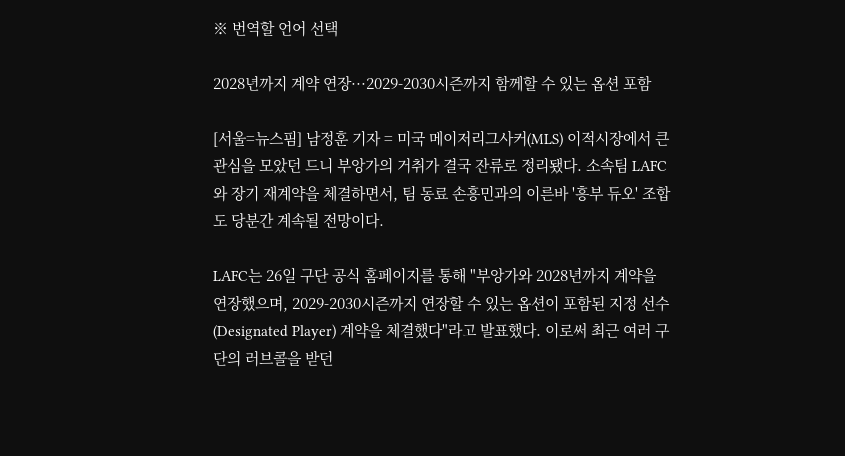※ 번역할 언어 선택

2028년까지 계약 연장···2029-2030시즌까지 함께할 수 있는 옵션 포함

[서울=뉴스핌] 남정훈 기자 = 미국 메이저리그사커(MLS) 이적시장에서 큰 관심을 모았던 드니 부앙가의 거취가 결국 잔류로 정리됐다. 소속팀 LAFC와 장기 재계약을 체결하면서, 팀 동료 손흥민과의 이른바 '흥부 듀오' 조합도 당분간 계속될 전망이다.

LAFC는 26일 구단 공식 홈페이지를 통해 "부앙가와 2028년까지 계약을 연장했으며, 2029-2030시즌까지 연장할 수 있는 옵션이 포함된 지정 선수(Designated Player) 계약을 체결했다"라고 발표했다. 이로써 최근 여러 구단의 러브콜을 받던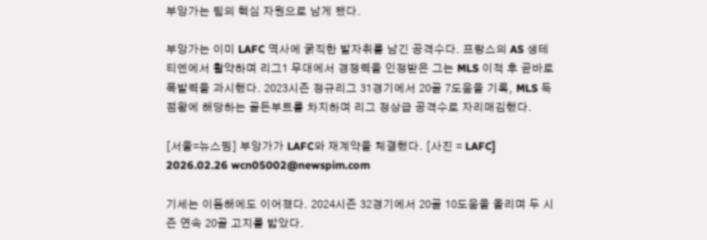부앙가는 팀의 핵심 자원으로 남게 됐다.

부앙가는 이미 LAFC 역사에 굵직한 발자취를 남긴 공격수다. 프랑스의 AS 생테티엔에서 활약하며 리그1 무대에서 경쟁력을 인정받은 그는 MLS 이적 후 곧바로 폭발력을 과시했다. 2023시즌 정규리그 31경기에서 20골 7도움을 기록, MLS 득점왕에 해당하는 골든부트를 차지하며 리그 정상급 공격수로 자리매김했다.

[서울=뉴스핌] 부앙가가 LAFC와 재계약을 체결했다. [사진 = LAFC] 2026.02.26 wcn05002@newspim.com

기세는 이듬해에도 이어졌다. 2024시즌 32경기에서 20골 10도움을 올리며 두 시즌 연속 20골 고지를 밟았다.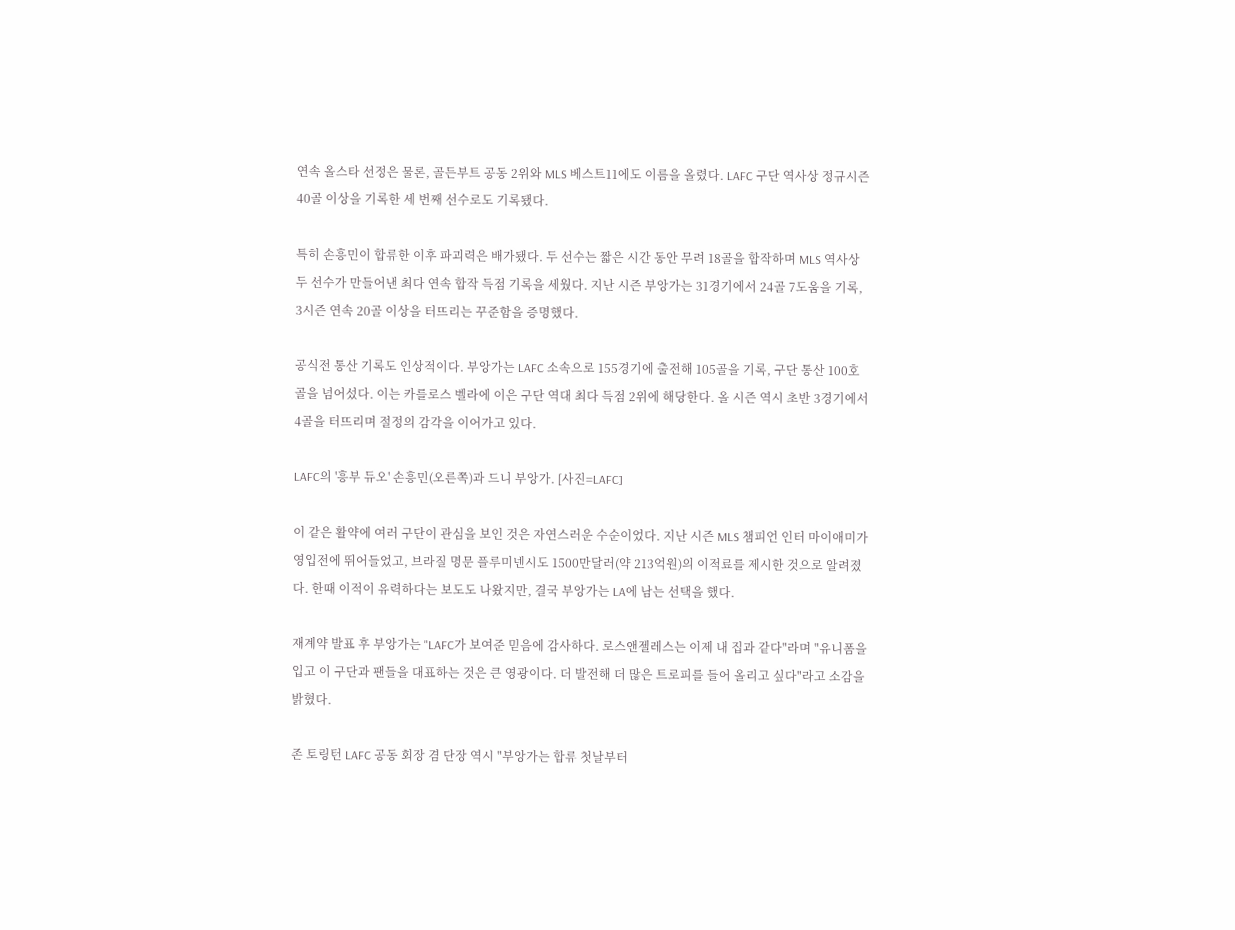연속 올스타 선정은 물론, 골든부트 공동 2위와 MLS 베스트11에도 이름을 올렸다. LAFC 구단 역사상 정규시즌 40골 이상을 기록한 세 번째 선수로도 기록됐다.

특히 손흥민이 합류한 이후 파괴력은 배가됐다. 두 선수는 짧은 시간 동안 무려 18골을 합작하며 MLS 역사상 두 선수가 만들어낸 최다 연속 합작 득점 기록을 세웠다. 지난 시즌 부앙가는 31경기에서 24골 7도움을 기록, 3시즌 연속 20골 이상을 터뜨리는 꾸준함을 증명했다.

공식전 통산 기록도 인상적이다. 부앙가는 LAFC 소속으로 155경기에 출전해 105골을 기록, 구단 통산 100호 골을 넘어섰다. 이는 카를로스 벨라에 이은 구단 역대 최다 득점 2위에 해당한다. 올 시즌 역시 초반 3경기에서 4골을 터뜨리며 절정의 감각을 이어가고 있다.

LAFC의 '흥부 듀오' 손흥민(오른쪽)과 드니 부앙가. [사진=LAFC]

이 같은 활약에 여러 구단이 관심을 보인 것은 자연스러운 수순이었다. 지난 시즌 MLS 챔피언 인터 마이애미가 영입전에 뛰어들었고, 브라질 명문 플루미넨시도 1500만달러(약 213억원)의 이적료를 제시한 것으로 알려졌다. 한때 이적이 유력하다는 보도도 나왔지만, 결국 부앙가는 LA에 남는 선택을 했다.

재계약 발표 후 부앙가는 "LAFC가 보여준 믿음에 감사하다. 로스앤젤레스는 이제 내 집과 같다"라며 "유니폼을 입고 이 구단과 팬들을 대표하는 것은 큰 영광이다. 더 발전해 더 많은 트로피를 들어 올리고 싶다"라고 소감을 밝혔다.

존 토링턴 LAFC 공동 회장 겸 단장 역시 "부앙가는 합류 첫날부터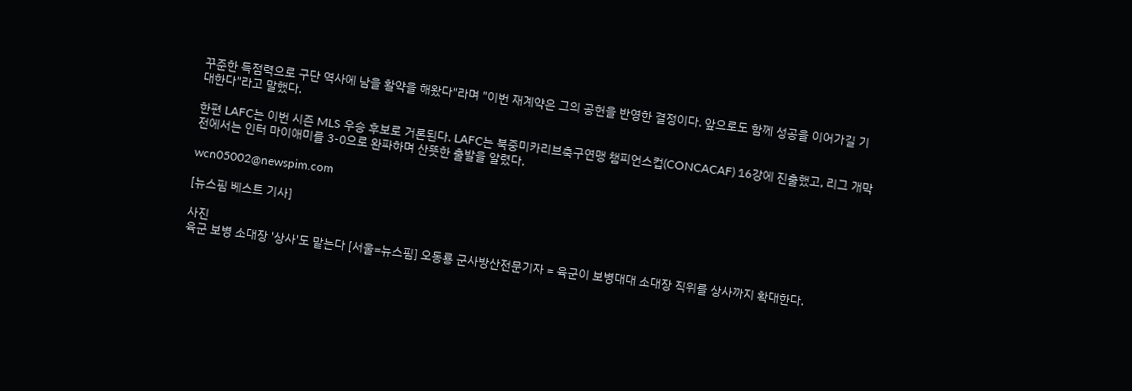꾸준한 득점력으로 구단 역사에 남을 활약을 해왔다"라며 "이번 재계약은 그의 공헌을 반영한 결정이다. 앞으로도 함께 성공을 이어가길 기대한다"라고 말했다.

한편 LAFC는 이번 시즌 MLS 우승 후보로 거론된다. LAFC는 북중미카리브축구연맹 챔피언스컵(CONCACAF) 16강에 진출했고, 리그 개막전에서는 인터 마이애미를 3-0으로 완파하며 산뜻한 출발을 알렸다.

wcn05002@newspim.com

[뉴스핌 베스트 기사]

사진
육군 보병 소대장 '상사'도 맡는다 [서울=뉴스핌] 오동룡 군사방산전문기자 = 육군이 보병대대 소대장 직위를 상사까지 확대한다.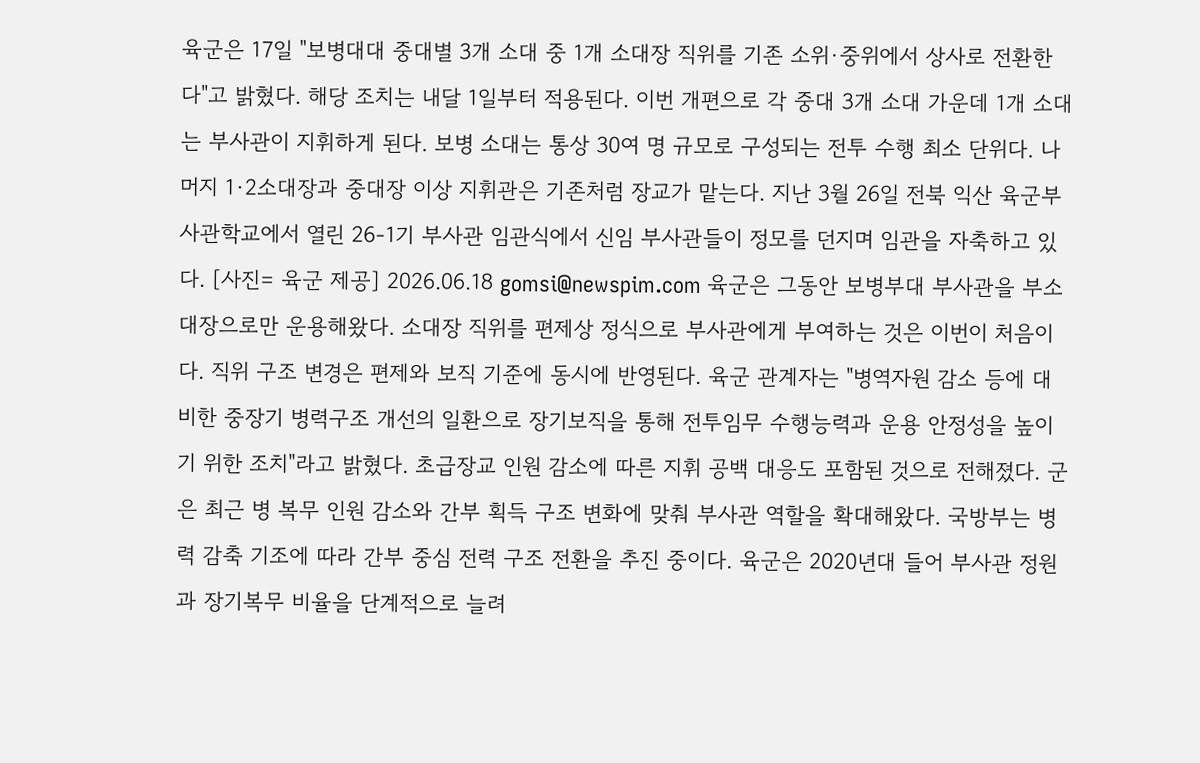육군은 17일 "보병대대 중대별 3개 소대 중 1개 소대장 직위를 기존 소위·중위에서 상사로 전환한다"고 밝혔다. 해당 조치는 내달 1일부터 적용된다. 이번 개편으로 각 중대 3개 소대 가운데 1개 소대는 부사관이 지휘하게 된다. 보병 소대는 통상 30여 명 규모로 구성되는 전투 수행 최소 단위다. 나머지 1·2소대장과 중대장 이상 지휘관은 기존처럼 장교가 맡는다. 지난 3월 26일 전북 익산 육군부사관학교에서 열린 26-1기 부사관 임관식에서 신임 부사관들이 정모를 던지며 임관을 자축하고 있다. [사진= 육군 제공] 2026.06.18 gomsi@newspim.com 육군은 그동안 보병부대 부사관을 부소대장으로만 운용해왔다. 소대장 직위를 편제상 정식으로 부사관에게 부여하는 것은 이번이 처음이다. 직위 구조 변경은 편제와 보직 기준에 동시에 반영된다. 육군 관계자는 "병역자원 감소 등에 대비한 중장기 병력구조 개선의 일환으로 장기보직을 통해 전투임무 수행능력과 운용 안정성을 높이기 위한 조치"라고 밝혔다. 초급장교 인원 감소에 따른 지휘 공백 대응도 포함된 것으로 전해졌다. 군은 최근 병 복무 인원 감소와 간부 획득 구조 변화에 맞춰 부사관 역할을 확대해왔다. 국방부는 병력 감축 기조에 따라 간부 중심 전력 구조 전환을 추진 중이다. 육군은 2020년대 들어 부사관 정원과 장기복무 비율을 단계적으로 늘려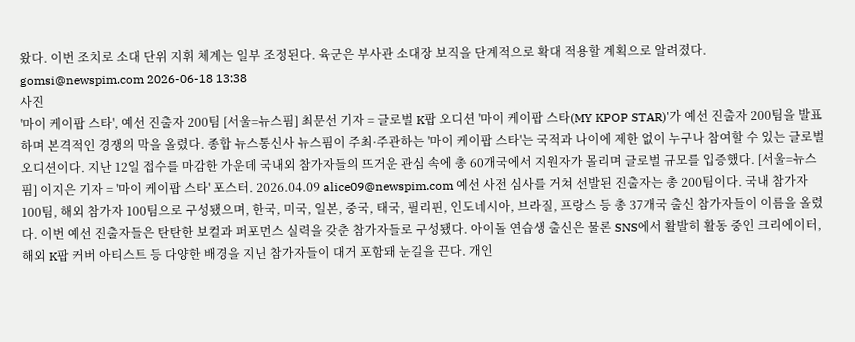왔다. 이번 조치로 소대 단위 지휘 체계는 일부 조정된다. 육군은 부사관 소대장 보직을 단계적으로 확대 적용할 계획으로 알려졌다. gomsi@newspim.com 2026-06-18 13:38
사진
'마이 케이팝 스타', 예선 진출자 200팀 [서울=뉴스핌] 최문선 기자 = 글로벌 K팝 오디션 '마이 케이팝 스타(MY KPOP STAR)'가 예선 진출자 200팀을 발표하며 본격적인 경쟁의 막을 올렸다. 종합 뉴스통신사 뉴스핌이 주최·주관하는 '마이 케이팝 스타'는 국적과 나이에 제한 없이 누구나 참여할 수 있는 글로벌 오디션이다. 지난 12일 접수를 마감한 가운데 국내외 참가자들의 뜨거운 관심 속에 총 60개국에서 지원자가 몰리며 글로벌 규모를 입증했다. [서울=뉴스핌] 이지은 기자 = '마이 케이팝 스타' 포스터. 2026.04.09 alice09@newspim.com 예선 사전 심사를 거쳐 선발된 진출자는 총 200팀이다. 국내 참가자 100팀, 해외 참가자 100팀으로 구성됐으며, 한국, 미국, 일본, 중국, 태국, 필리핀, 인도네시아, 브라질, 프랑스 등 총 37개국 출신 참가자들이 이름을 올렸다. 이번 예선 진출자들은 탄탄한 보컬과 퍼포먼스 실력을 갖춘 참가자들로 구성됐다. 아이돌 연습생 출신은 물론 SNS에서 활발히 활동 중인 크리에이터, 해외 K팝 커버 아티스트 등 다양한 배경을 지닌 참가자들이 대거 포함돼 눈길을 끈다. 개인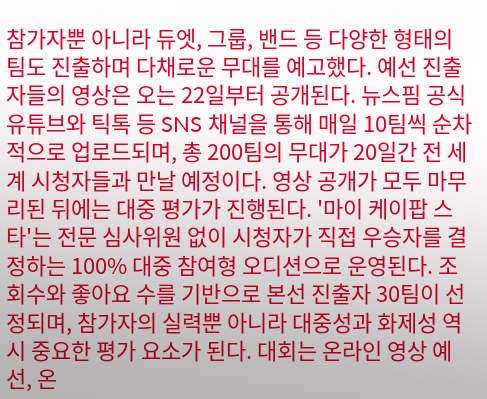참가자뿐 아니라 듀엣, 그룹, 밴드 등 다양한 형태의 팀도 진출하며 다채로운 무대를 예고했다. 예선 진출자들의 영상은 오는 22일부터 공개된다. 뉴스핌 공식 유튜브와 틱톡 등 SNS 채널을 통해 매일 10팀씩 순차적으로 업로드되며, 총 200팀의 무대가 20일간 전 세계 시청자들과 만날 예정이다. 영상 공개가 모두 마무리된 뒤에는 대중 평가가 진행된다. '마이 케이팝 스타'는 전문 심사위원 없이 시청자가 직접 우승자를 결정하는 100% 대중 참여형 오디션으로 운영된다. 조회수와 좋아요 수를 기반으로 본선 진출자 30팀이 선정되며, 참가자의 실력뿐 아니라 대중성과 화제성 역시 중요한 평가 요소가 된다. 대회는 온라인 영상 예선, 온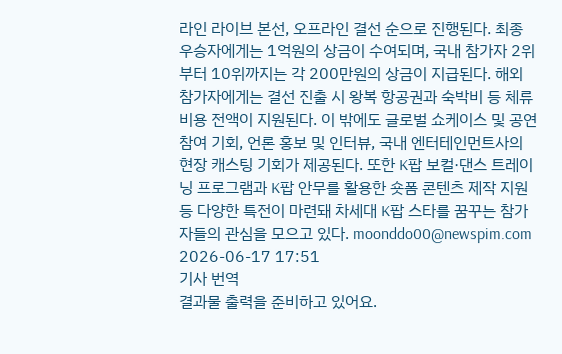라인 라이브 본선, 오프라인 결선 순으로 진행된다. 최종 우승자에게는 1억원의 상금이 수여되며, 국내 참가자 2위부터 10위까지는 각 200만원의 상금이 지급된다. 해외 참가자에게는 결선 진출 시 왕복 항공권과 숙박비 등 체류 비용 전액이 지원된다. 이 밖에도 글로벌 쇼케이스 및 공연 참여 기회, 언론 홍보 및 인터뷰, 국내 엔터테인먼트사의 현장 캐스팅 기회가 제공된다. 또한 K팝 보컬·댄스 트레이닝 프로그램과 K팝 안무를 활용한 숏폼 콘텐츠 제작 지원 등 다양한 특전이 마련돼 차세대 K팝 스타를 꿈꾸는 참가자들의 관심을 모으고 있다. moonddo00@newspim.com 2026-06-17 17:51
기사 번역
결과물 출력을 준비하고 있어요.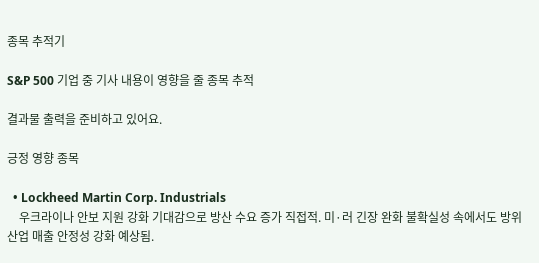종목 추적기

S&P 500 기업 중 기사 내용이 영향을 줄 종목 추적

결과물 출력을 준비하고 있어요.

긍정 영향 종목

  • Lockheed Martin Corp. Industrials
    우크라이나 안보 지원 강화 기대감으로 방산 수요 증가 직접적. 미·러 긴장 완화 불확실성 속에서도 방위산업 매출 안정성 강화 예상됨.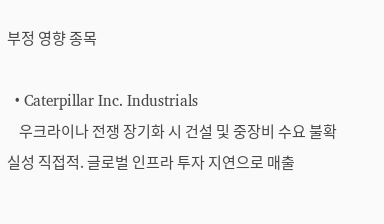부정 영향 종목

  • Caterpillar Inc. Industrials
    우크라이나 전쟁 장기화 시 건설 및 중장비 수요 불확실성 직접적. 글로벌 인프라 투자 지연으로 매출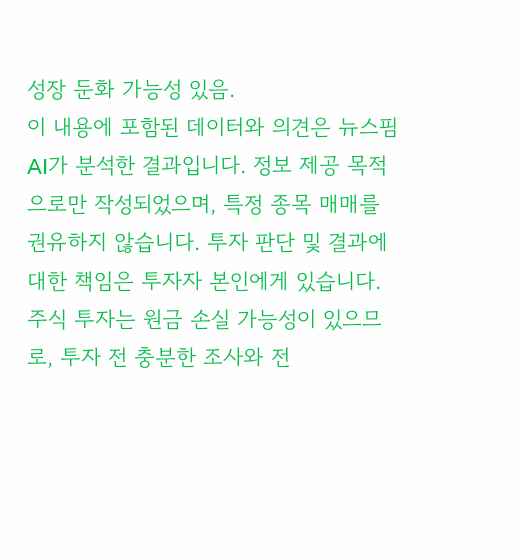성장 둔화 가능성 있음.
이 내용에 포함된 데이터와 의견은 뉴스핌 AI가 분석한 결과입니다. 정보 제공 목적으로만 작성되었으며, 특정 종목 매매를 권유하지 않습니다. 투자 판단 및 결과에 대한 책임은 투자자 본인에게 있습니다. 주식 투자는 원금 손실 가능성이 있으므로, 투자 전 충분한 조사와 전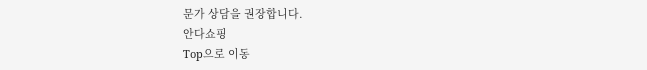문가 상담을 권장합니다.
안다쇼핑
Top으로 이동